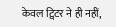केवल ट्विटर ने ही नहीं,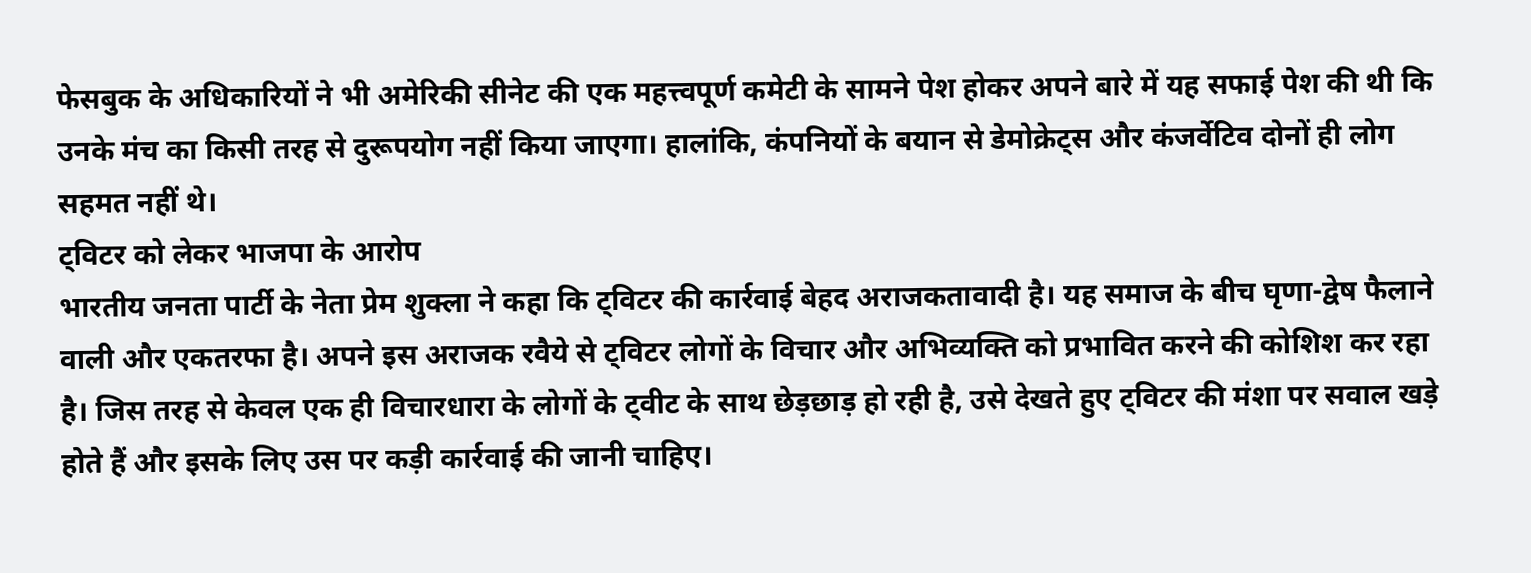फेसबुक के अधिकारियों ने भी अमेरिकी सीनेट की एक महत्त्वपूर्ण कमेटी के सामने पेश होकर अपने बारे में यह सफाई पेश की थी कि उनके मंच का किसी तरह से दुरूपयोग नहीं किया जाएगा। हालांकि, कंपनियों के बयान से डेमोक्रेट्स और कंजर्वेटिव दोनों ही लोग सहमत नहीं थे।
ट्विटर को लेकर भाजपा के आरोप
भारतीय जनता पार्टी के नेता प्रेम शुक्ला ने कहा कि ट्विटर की कार्रवाई बेहद अराजकतावादी है। यह समाज के बीच घृणा-द्वेष फैलाने वाली और एकतरफा है। अपने इस अराजक रवैये से ट्विटर लोगों के विचार और अभिव्यक्ति को प्रभावित करने की कोशिश कर रहा है। जिस तरह से केवल एक ही विचारधारा के लोगों के ट्वीट के साथ छेड़छाड़ हो रही है, उसे देखते हुए ट्विटर की मंशा पर सवाल खड़े होते हैं और इसके लिए उस पर कड़ी कार्रवाई की जानी चाहिए।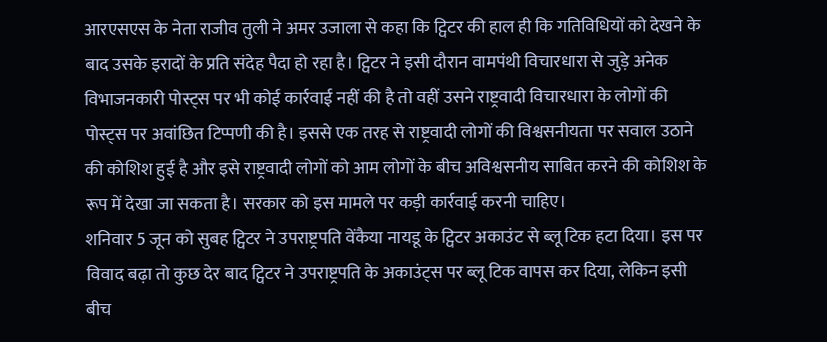आरएसएस के नेता राजीव तुली ने अमर उजाला से कहा कि ट्विटर की हाल ही कि गतिविधियों को देखने के बाद उसके इरादों के प्रति संदेह पैदा हो रहा है। ट्विटर ने इसी दौरान वामपंथी विचारधारा से जुड़े अनेक विभाजनकारी पोस्ट्स पर भी कोई कार्रवाई नहीं की है तो वहीं उसने राष्ट्रवादी विचारधारा के लोगों की पोस्ट्स पर अवांछित टिप्पणी की है। इससे एक तरह से राष्ट्रवादी लोगों की विश्वसनीयता पर सवाल उठाने की कोशिश हुई है और इसे राष्ट्रवादी लोगों को आम लोगों के बीच अविश्वसनीय साबित करने की कोशिश के रूप में देखा जा सकता है। सरकार को इस मामले पर कड़ी कार्रवाई करनी चाहिए।
शनिवार 5 जून को सुबह ट्विटर ने उपराष्ट्रपति वेंकैया नायडू के ट्विटर अकाउंट से ब्लू टिक हटा दिया। इस पर विवाद बढ़ा तो कुछ देर बाद ट्विटर ने उपराष्ट्रपति के अकाउंट्स पर ब्लू टिक वापस कर दिया, लेकिन इसी बीच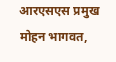आरएसएस प्रमुख मोहन भागवत,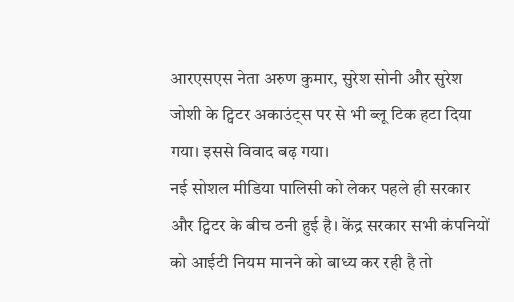आरएसएस नेता अरुण कुमार, सुरेश सोनी और सुरेश जोशी के ट्विटर अकाउंट्स पर से भी ब्लू टिक हटा दिया गया। इससे विवाद बढ़ गया।
नई सोशल मीडिया पालिसी को लेकर पहले ही सरकार और ट्विटर के बीच ठनी हुई है। केंद्र सरकार सभी कंपनियों को आईटी नियम मानने को बाध्य कर रही है तो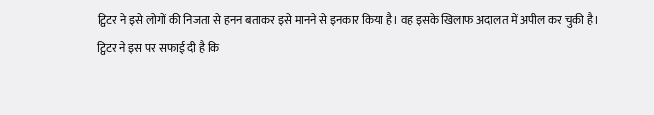ट्विटर ने इसे लोगों की निजता से हनन बताकर इसे मानने से इनकार किया है। वह इसके खिलाफ अदालत में अपील कर चुकी है।
ट्विटर ने इस पर सफाई दी है कि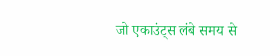जो एकाउंट्स लंबे समय से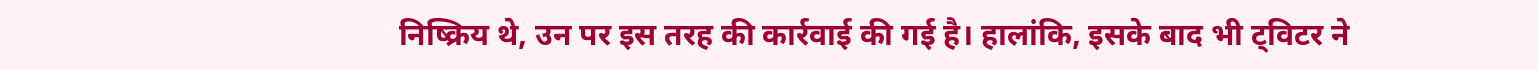निष्क्रिय थे, उन पर इस तरह की कार्रवाई की गई है। हालांकि, इसके बाद भी ट्विटर ने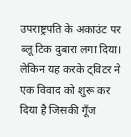उपराष्ट्रपति के अकाउंट पर ब्लू टिक दुबारा लगा दिया। लेकिन यह करके ट्विटर ने एक विवाद को शुरू कर दिया है जिसकी गूँज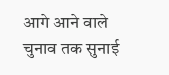आगे आने वाले चुनाव तक सुनाई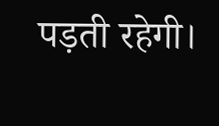पड़ती रहेगी।